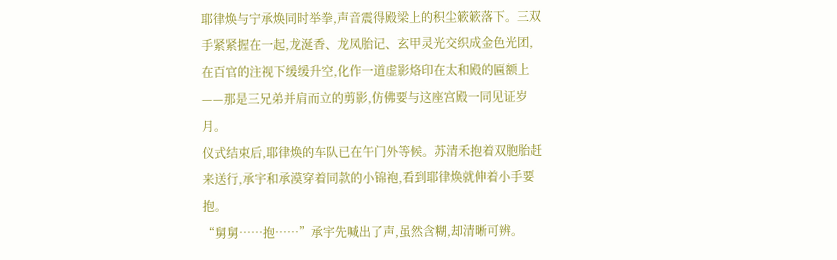耶律焕与宁承焕同时举拳,声音震得殿梁上的积尘簌簌落下。三双手紧紧握在一起,龙涎香、龙凤胎记、玄甲灵光交织成金色光团,在百官的注视下缓缓升空,化作一道虚影烙印在太和殿的匾额上——那是三兄弟并肩而立的剪影,仿佛要与这座宫殿一同见证岁月。
仪式结束后,耶律焕的车队已在午门外等候。苏清禾抱着双胞胎赶来送行,承宇和承漠穿着同款的小锦袍,看到耶律焕就伸着小手要抱。
“舅舅……抱……”承宇先喊出了声,虽然含糊,却清晰可辨。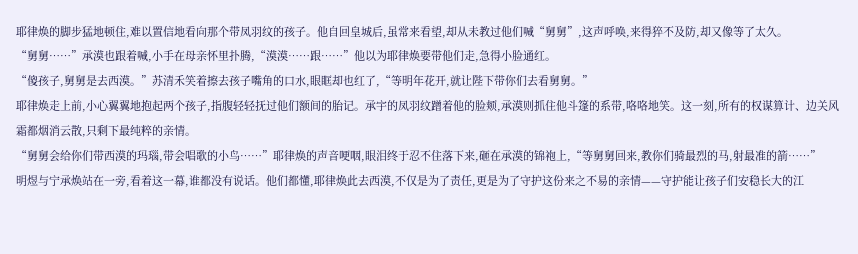耶律焕的脚步猛地顿住,难以置信地看向那个带凤羽纹的孩子。他自回皇城后,虽常来看望,却从未教过他们喊“舅舅”,这声呼唤,来得猝不及防,却又像等了太久。
“舅舅……”承漠也跟着喊,小手在母亲怀里扑腾,“漠漠……跟……”他以为耶律焕要带他们走,急得小脸通红。
“傻孩子,舅舅是去西漠。”苏清禾笑着擦去孩子嘴角的口水,眼眶却也红了,“等明年花开,就让陛下带你们去看舅舅。”
耶律焕走上前,小心翼翼地抱起两个孩子,指腹轻轻抚过他们额间的胎记。承宇的凤羽纹蹭着他的脸颊,承漠则抓住他斗篷的系带,咯咯地笑。这一刻,所有的权谋算计、边关风霜都烟消云散,只剩下最纯粹的亲情。
“舅舅会给你们带西漠的玛瑙,带会唱歌的小鸟……”耶律焕的声音哽咽,眼泪终于忍不住落下来,砸在承漠的锦袍上,“等舅舅回来,教你们骑最烈的马,射最准的箭……”
明煜与宁承焕站在一旁,看着这一幕,谁都没有说话。他们都懂,耶律焕此去西漠,不仅是为了责任,更是为了守护这份来之不易的亲情——守护能让孩子们安稳长大的江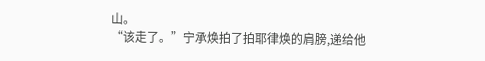山。
“该走了。”宁承焕拍了拍耶律焕的肩膀,递给他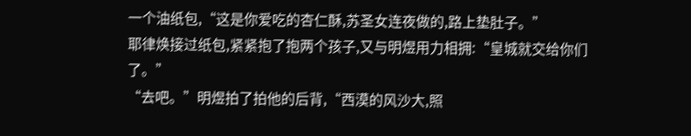一个油纸包,“这是你爱吃的杏仁酥,苏圣女连夜做的,路上垫肚子。”
耶律焕接过纸包,紧紧抱了抱两个孩子,又与明煜用力相拥:“皇城就交给你们了。”
“去吧。”明煜拍了拍他的后背,“西漠的风沙大,照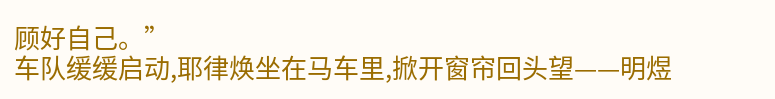顾好自己。”
车队缓缓启动,耶律焕坐在马车里,掀开窗帘回头望——明煜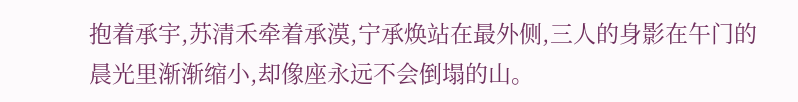抱着承宇,苏清禾牵着承漠,宁承焕站在最外侧,三人的身影在午门的晨光里渐渐缩小,却像座永远不会倒塌的山。